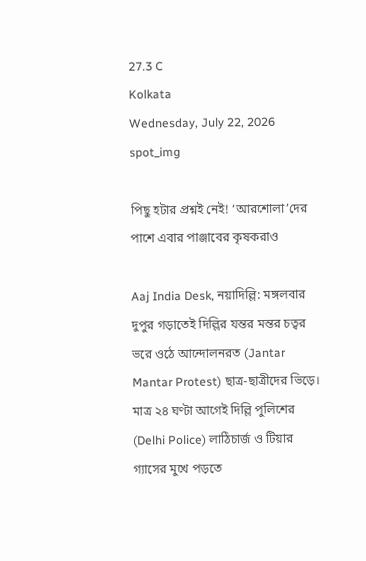27.3 C
Kolkata
Wednesday, July 22, 2026
spot_img

পিছু হটার প্রশ্নই নেই! ‘আরশোলা’দের পাশে এবার পাঞ্জাবের কৃষকরাও

Aaj India Desk, নয়াদিল্লি: মঙ্গলবার দুপুর গড়াতেই দিল্লির যন্তর মন্তর চত্বর ভরে ওঠে আন্দোলনরত (Jantar Mantar Protest) ছাত্র-ছাত্রীদের ভিড়ে। মাত্র ২৪ ঘণ্টা আগেই দিল্লি পুলিশের (Delhi Police) লাঠিচার্জ ও টিয়ার গ্যাসের মুখে পড়তে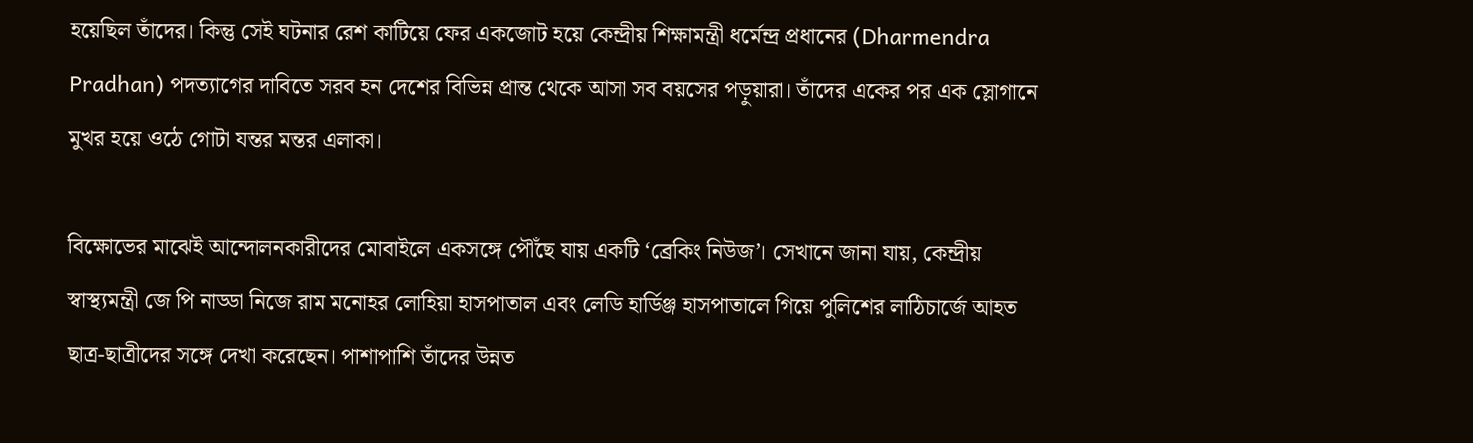হয়েছিল তাঁদের। কিন্তু সেই ঘটনার রেশ কাটিয়ে ফের একজোট হয়ে কেন্দ্রীয় শিক্ষামন্ত্রী ধর্মেন্দ্র প্রধানের (Dharmendra Pradhan) পদত্যাগের দাবিতে সরব হন দেশের বিভিন্ন প্রান্ত থেকে আসা সব বয়সের পড়ুয়ারা। তাঁদের একের পর এক স্লোগানে মুখর হয়ে ওঠে গোটা যন্তর মন্তর এলাকা।

বিক্ষোভের মাঝেই আন্দোলনকারীদের মোবাইলে একসঙ্গে পৌঁছে যায় একটি ‘ব্রেকিং নিউজ’। সেখানে জানা যায়, কেন্দ্রীয় স্বাস্থ্যমন্ত্রী জে পি নাড্ডা নিজে রাম মনোহর লোহিয়া হাসপাতাল এবং লেডি হার্ডিঞ্জ হাসপাতালে গিয়ে পুলিশের লাঠিচার্জে আহত ছাত্র-ছাত্রীদের সঙ্গে দেখা করেছেন। পাশাপাশি তাঁদের উন্নত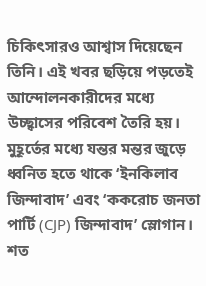চিকিৎসারও আশ্বাস দিয়েছেন তিনি। এই খবর ছড়িয়ে পড়তেই আন্দোলনকারীদের মধ্যে উচ্ছ্বাসের পরিবেশ তৈরি হয়। মুহূর্তের মধ্যে যন্তর মন্তর জুড়ে ধ্বনিত হতে থাকে ‘ইনকিলাব জিন্দাবাদ’ এবং ‘ককরোচ জনতা পার্টি (CJP) জিন্দাবাদ’ স্লোগান। শত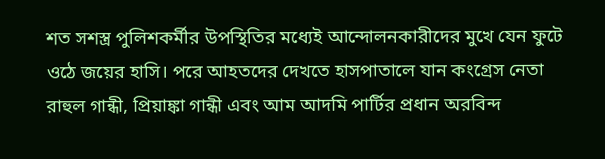শত সশস্ত্র পুলিশকর্মীর উপস্থিতির মধ্যেই আন্দোলনকারীদের মুখে যেন ফুটে ওঠে জয়ের হাসি। পরে আহতদের দেখতে হাসপাতালে যান কংগ্রেস নেতা রাহুল গান্ধী, প্রিয়াঙ্কা গান্ধী এবং আম আদমি পার্টির প্রধান অরবিন্দ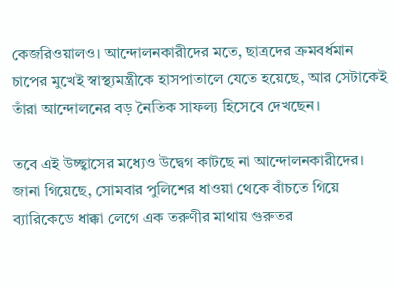কেজরিওয়ালও। আন্দোলনকারীদের মতে, ছাত্রদের ক্রমবর্ধমান চাপের মুখেই স্বাস্থ্যমন্ত্রীকে হাসপাতালে যেতে হয়েছে, আর সেটাকেই তাঁরা আন্দোলনের বড় নৈতিক সাফল্য হিসেবে দেখছেন।

তবে এই উচ্ছ্বাসের মধ্যেও উদ্বেগ কাটছে না আন্দোলনকারীদের। জানা গিয়েছে, সোমবার পুলিশের ধাওয়া থেকে বাঁচতে গিয়ে ব্যারিকেডে ধাক্কা লেগে এক তরুণীর মাথায় গুরুতর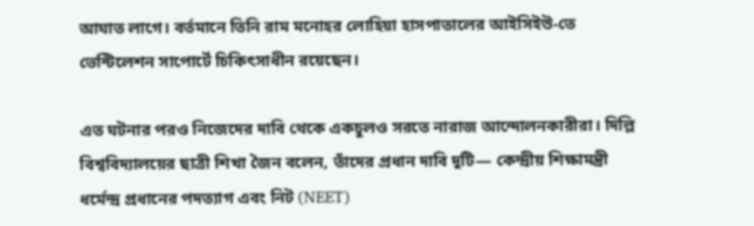আঘাত লাগে। বর্তমানে তিনি রাম মনোহর লোহিয়া হাসপাতালের আইসিইউ-তে ভেন্টিলেশন সাপোর্টে চিকিৎসাধীন রয়েছেন।

এত ঘটনার পরও নিজেদের দাবি থেকে একচুলও সরতে নারাজ আন্দোলনকারীরা। দিল্লি বিশ্ববিদ্যালয়ের ছাত্রী শিখা জৈন বলেন, তাঁদের প্রধান দাবি দুটি— কেন্দ্রীয় শিক্ষামন্ত্রী ধর্মেন্দ্র প্রধানের পদত্যাগ এবং নিট (NEET)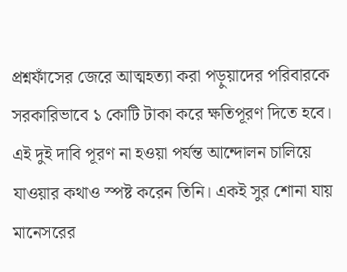প্রশ্নফাঁসের জেরে আত্মহত্যা করা পড়ুয়াদের পরিবারকে সরকারিভাবে ১ কোটি টাকা করে ক্ষতিপূরণ দিতে হবে। এই দুই দাবি পূরণ না হওয়া পর্যন্ত আন্দোলন চালিয়ে যাওয়ার কথাও স্পষ্ট করেন তিনি। একই সুর শোনা যায় মানেসরের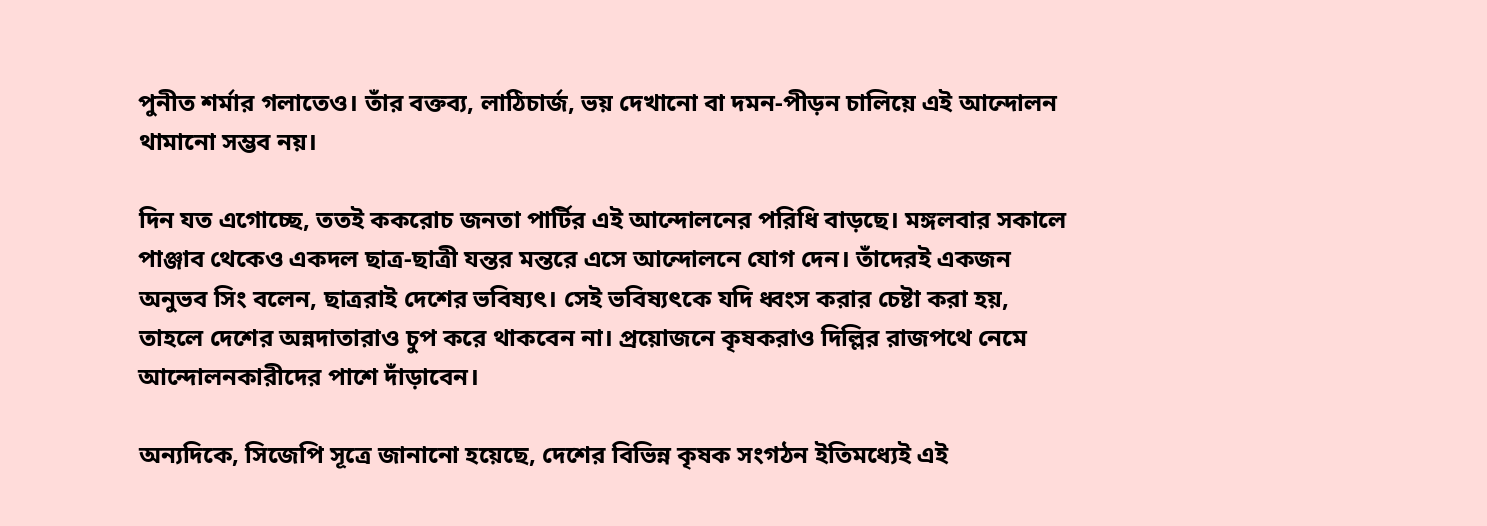পুনীত শর্মার গলাতেও। তাঁর বক্তব্য, লাঠিচার্জ, ভয় দেখানো বা দমন-পীড়ন চালিয়ে এই আন্দোলন থামানো সম্ভব নয়।

দিন যত এগোচ্ছে, ততই ককরোচ জনতা পার্টির এই আন্দোলনের পরিধি বাড়ছে। মঙ্গলবার সকালে পাঞ্জাব থেকেও একদল ছাত্র-ছাত্রী যন্তর মন্তরে এসে আন্দোলনে যোগ দেন। তাঁদেরই একজন অনুভব সিং বলেন, ছাত্ররাই দেশের ভবিষ্যৎ। সেই ভবিষ্যৎকে যদি ধ্বংস করার চেষ্টা করা হয়, তাহলে দেশের অন্নদাতারাও চুপ করে থাকবেন না। প্রয়োজনে কৃষকরাও দিল্লির রাজপথে নেমে আন্দোলনকারীদের পাশে দাঁড়াবেন।

অন্যদিকে, সিজেপি সূত্রে জানানো হয়েছে, দেশের বিভিন্ন কৃষক সংগঠন ইতিমধ্যেই এই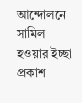আন্দোলনে সামিল হওয়ার ইচ্ছা প্রকাশ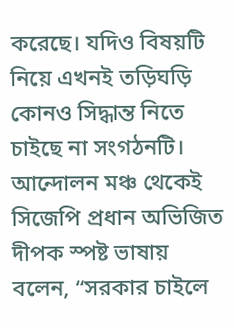করেছে। যদিও বিষয়টি নিয়ে এখনই তড়িঘড়ি কোনও সিদ্ধান্ত নিতে চাইছে না সংগঠনটি। আন্দোলন মঞ্চ থেকেই সিজেপি প্রধান অভিজিত দীপক স্পষ্ট ভাষায় বলেন, “সরকার চাইলে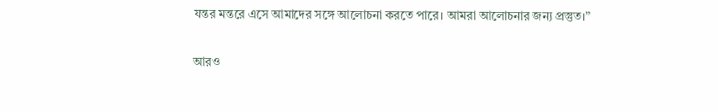যন্তর মন্তরে এসে আমাদের সঙ্গে আলোচনা করতে পারে। আমরা আলোচনার জন্য প্রস্তুত।”

আরও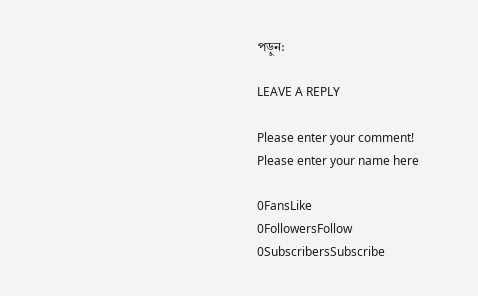পড়ুন:

LEAVE A REPLY

Please enter your comment!
Please enter your name here

0FansLike
0FollowersFollow
0SubscribersSubscribe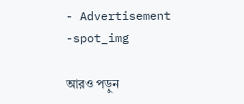- Advertisement -spot_img

আরও পড়ুন